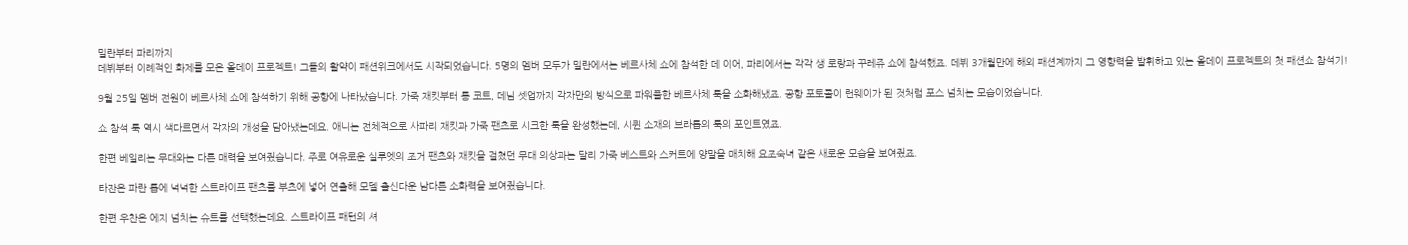밀란부터 파리까지
데뷔부터 이례적인 화제를 모은 올데이 프로젝트! 그들의 활약이 패션위크에서도 시작되었습니다. 5명의 멤버 모두가 밀란에서는 베르사체 쇼에 참석한 데 이어, 파리에서는 각각 생 로랑과 꾸레쥬 쇼에 참석했죠. 데뷔 3개월만에 해외 패션계까지 그 영향력을 발휘하고 있는 올데이 프로젝트의 첫 패션쇼 참석기!

9월 25일 멤버 전원이 베르사체 쇼에 참석하기 위해 공항에 나타났습니다. 가죽 재킷부터 롱 코트, 데님 셋업까지 각자만의 방식으로 파워풀한 베르사체 룩을 소화해냈죠. 공항 포토콜이 런웨이가 된 것처럼 포스 넘치는 모습이었습니다.

쇼 참석 룩 역시 색다르면서 각자의 개성을 담아냈는데요. 애니는 전체적으로 사파리 재킷과 가죽 팬츠로 시크한 룩을 완성했는데, 시퀸 소재의 브라톱의 룩의 포인트였죠.

한편 베일리는 무대와는 다른 매력을 보여줬습니다. 주로 여유로운 실루엣의 조거 팬츠와 재킷을 걸쳤던 무대 의상과는 달리 가죽 베스트와 스커트에 양말을 매치해 요조숙녀 같은 새로운 모습을 보여줬죠.

타잔은 파란 톱에 넉넉한 스트라이프 팬츠를 부츠에 넣어 연출해 모델 출신다운 남다른 소화력을 보여줬습니다.

한편 우찬은 에지 넘치는 슈트를 선택했는데요. 스트라이프 패턴의 셔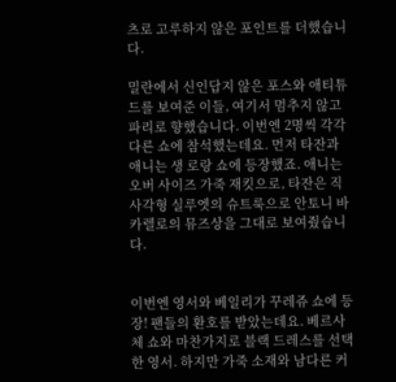츠로 고루하지 않은 포인트를 더했습니다.

밀란에서 신인답지 않은 포스와 애티튜드를 보여준 이들, 여기서 멈추지 않고 파리로 향했습니다. 이번엔 2명씩 각각 다른 쇼에 참석했는데요. 먼저 타잔과 애니는 생 로랑 쇼에 등장했죠. 애니는 오버 사이즈 가죽 재킷으로, 타잔은 직사각형 실루엣의 슈트룩으로 안토니 바카렐로의 뮤즈상을 그대로 보여줬습니다.


이번엔 영서와 베일리가 꾸레쥬 쇼에 등장! 팬들의 환호를 받았는데요. 베르사체 쇼와 마찬가지로 블랙 드레스를 선택한 영서. 하지만 가죽 소재와 남다른 커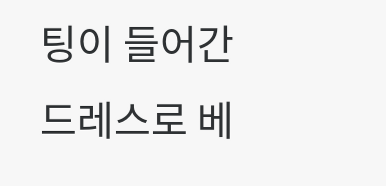팅이 들어간 드레스로 베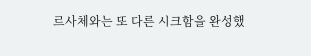르사체와는 또 다른 시크함을 완성했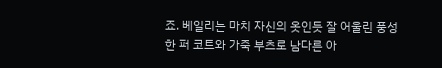죠. 베일리는 마치 자신의 옷인듯 잘 어울린 풍성한 퍼 코트와 가죽 부츠로 남다른 아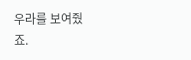우라를 보여줬죠.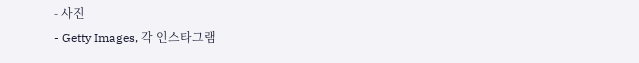- 사진
- Getty Images, 각 인스타그램